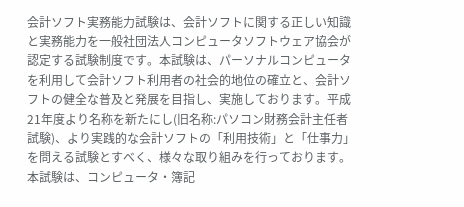会計ソフト実務能力試験は、会計ソフトに関する正しい知識と実務能力を一般社団法人コンピュータソフトウェア協会が認定する試験制度です。本試験は、パーソナルコンピュータを利用して会計ソフト利用者の社会的地位の確立と、会計ソフトの健全な普及と発展を目指し、実施しております。平成21年度より名称を新たにし(旧名称:パソコン財務会計主任者試験)、より実践的な会計ソフトの「利用技術」と「仕事力」を問える試験とすべく、様々な取り組みを行っております。
本試験は、コンピュータ・簿記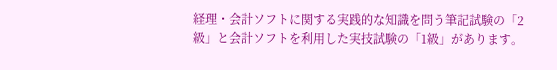経理・会計ソフトに関する実践的な知識を問う筆記試験の「2級」と会計ソフトを利用した実技試験の「1級」があります。